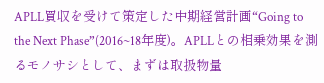APLL買収を受けて策定した中期経営計画“Going to the Next Phase”(2016~18年度)。APLLとの相乗効果を測るモノサシとして、まずは取扱物量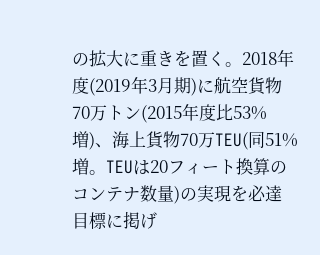の拡大に重きを置く。2018年度(2019年3月期)に航空貨物70万トン(2015年度比53%増)、海上貨物70万TEU(同51%増。TEUは20フィート換算のコンテナ数量)の実現を必達目標に掲げ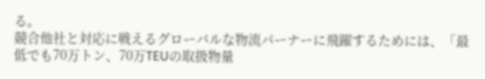る。
競合他社と対応に戦えるグローバルな物流パーナーに飛躍するためには、「最低でも70万トン、70万TEUの取扱物量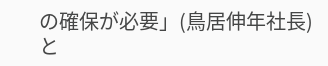の確保が必要」(鳥居伸年社長)と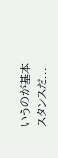いうのが基本スタンスだ...